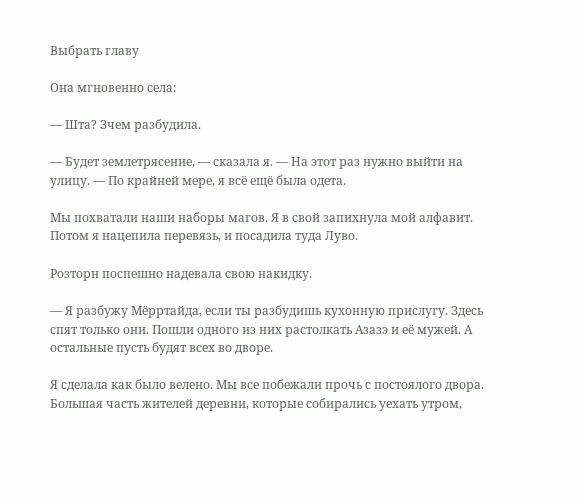Выбрать главу

Она мгновенно села:

— Шта? Зчем разбудила.

— Будет землетрясение, — сказала я. — На этот раз нужно выйти на улицу. — По крайней мере, я всё ещё была одета.

Мы похватали наши наборы магов. Я в свой запихнула мой алфавит. Потом я нацепила перевязь, и посадила туда Луво.

Розторн поспешно надевала свою накидку.

— Я разбужу Мёрртайда, если ты разбудишь кухонную прислугу. Здесь спят только они. Пошли одного из них растолкать Азазэ и её мужей. А остальные пусть будят всех во дворе.

Я сделала как было велено. Мы все побежали прочь с постоялого двора. Большая часть жителей деревни, которые собирались уехать утром,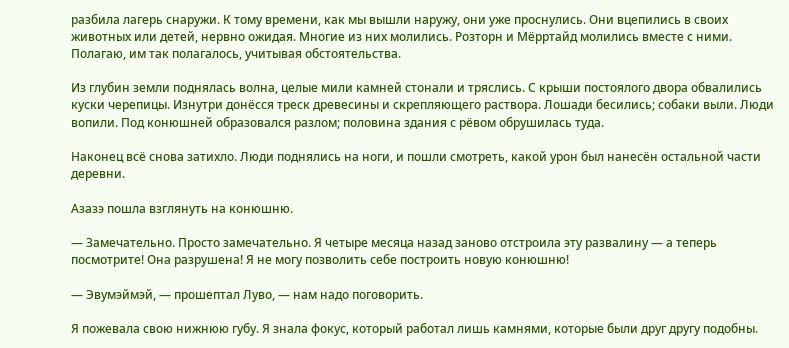разбила лагерь снаружи. К тому времени, как мы вышли наружу, они уже проснулись. Они вцепились в своих животных или детей, нервно ожидая. Многие из них молились. Розторн и Мёрртайд молились вместе с ними. Полагаю, им так полагалось, учитывая обстоятельства.

Из глубин земли поднялась волна, целые мили камней стонали и тряслись. С крыши постоялого двора обвалились куски черепицы. Изнутри донёсся треск древесины и скрепляющего раствора. Лошади бесились; собаки выли. Люди вопили. Под конюшней образовался разлом; половина здания с рёвом обрушилась туда.

Наконец всё снова затихло. Люди поднялись на ноги, и пошли смотреть, какой урон был нанесён остальной части деревни.

Азазэ пошла взглянуть на конюшню.

— Замечательно. Просто замечательно. Я четыре месяца назад заново отстроила эту развалину — а теперь посмотрите! Она разрушена! Я не могу позволить себе построить новую конюшню!

— Эвумэймэй, — прошептал Луво, — нам надо поговорить.

Я пожевала свою нижнюю губу. Я знала фокус, который работал лишь камнями, которые были друг другу подобны.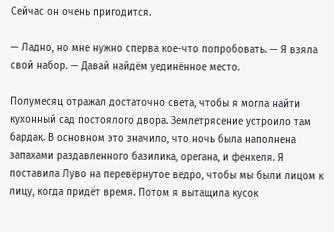Сейчас он очень пригодится.

— Ладно, но мне нужно сперва кое-что попробовать. — Я взяла свой набор. — Давай найдём уединённое место.

Полумесяц отражал достаточно света, чтобы я могла найти кухонный сад постоялого двора. Землетрясение устроило там бардак. В основном это значило, что ночь была наполнена запахами раздавленного базилика, орегана, и фенхеля. Я поставила Луво на перевёрнутое ведро, чтобы мы были лицом к лицу, когда придёт время. Потом я вытащила кусок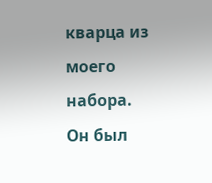кварца из моего набора. Он был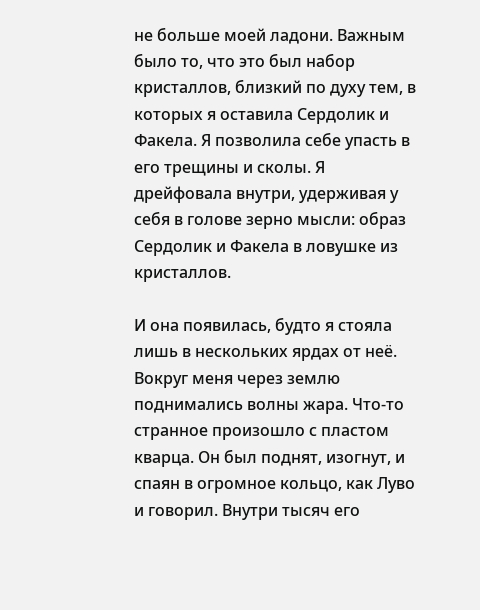не больше моей ладони. Важным было то, что это был набор кристаллов, близкий по духу тем, в которых я оставила Сердолик и Факела. Я позволила себе упасть в его трещины и сколы. Я дрейфовала внутри, удерживая у себя в голове зерно мысли: образ Сердолик и Факела в ловушке из кристаллов.

И она появилась, будто я стояла лишь в нескольких ярдах от неё. Вокруг меня через землю поднимались волны жара. Что-то странное произошло с пластом кварца. Он был поднят, изогнут, и спаян в огромное кольцо, как Луво и говорил. Внутри тысяч его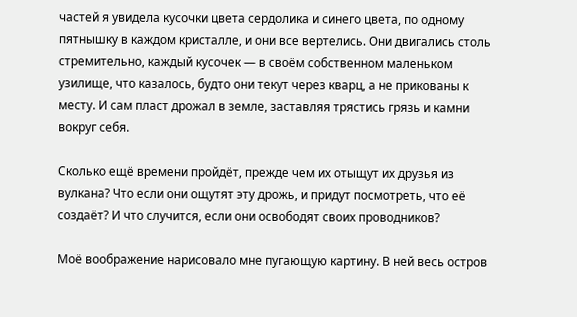частей я увидела кусочки цвета сердолика и синего цвета, по одному пятнышку в каждом кристалле, и они все вертелись. Они двигались столь стремительно, каждый кусочек — в своём собственном маленьком узилище, что казалось, будто они текут через кварц, а не прикованы к месту. И сам пласт дрожал в земле, заставляя трястись грязь и камни вокруг себя.

Сколько ещё времени пройдёт, прежде чем их отыщут их друзья из вулкана? Что если они ощутят эту дрожь, и придут посмотреть, что её создаёт? И что случится, если они освободят своих проводников?

Моё воображение нарисовало мне пугающую картину. В ней весь остров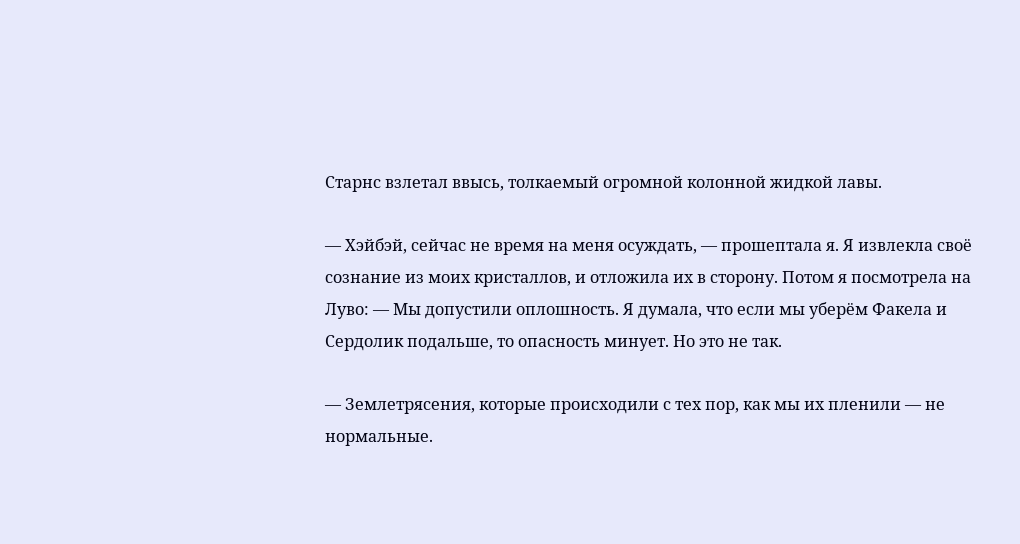Старнс взлетал ввысь, толкаемый огромной колонной жидкой лавы.

— Хэйбэй, сейчас не время на меня осуждать, — прошептала я. Я извлекла своё сознание из моих кристаллов, и отложила их в сторону. Потом я посмотрела на Луво: — Мы допустили оплошность. Я думала, что если мы уберём Факела и Сердолик подальше, то опасность минует. Но это не так.

— Землетрясения, которые происходили с тех пор, как мы их пленили — не нормальные.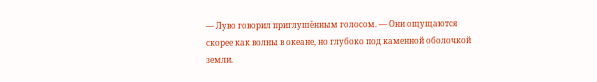— Луво говорил приглушённым голосом. — Они ощущаются скорее как волны в океане, но глубоко под каменной оболочкой земли.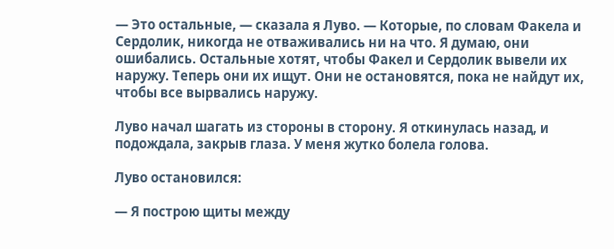— Это остальные, — сказала я Луво. — Которые, по словам Факела и Сердолик, никогда не отваживались ни на что. Я думаю, они ошибались. Остальные хотят, чтобы Факел и Сердолик вывели их наружу. Теперь они их ищут. Они не остановятся, пока не найдут их, чтобы все вырвались наружу.

Луво начал шагать из стороны в сторону. Я откинулась назад, и подождала, закрыв глаза. У меня жутко болела голова.

Луво остановился:

— Я построю щиты между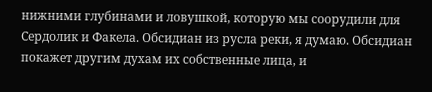нижними глубинами и ловушкой, которую мы соорудили для Сердолик и Факела. Обсидиан из русла реки, я думаю. Обсидиан покажет другим духам их собственные лица, и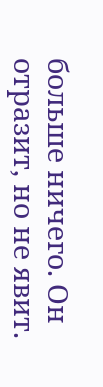больше ничего. Он отразит, но не явит.